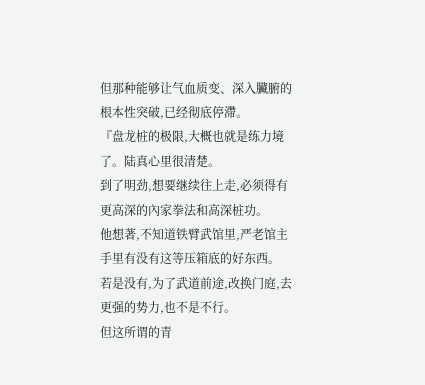但那种能够让气血质变、深入臟腑的根本性突破,已经彻底停滯。
『盘龙桩的极限,大概也就是练力境了。陆真心里很清楚。
到了明劲,想要继续往上走,必须得有更高深的內家拳法和高深桩功。
他想著,不知道铁臂武馆里,严老馆主手里有没有这等压箱底的好东西。
若是没有,为了武道前途,改换门庭,去更强的势力,也不是不行。
但这所谓的青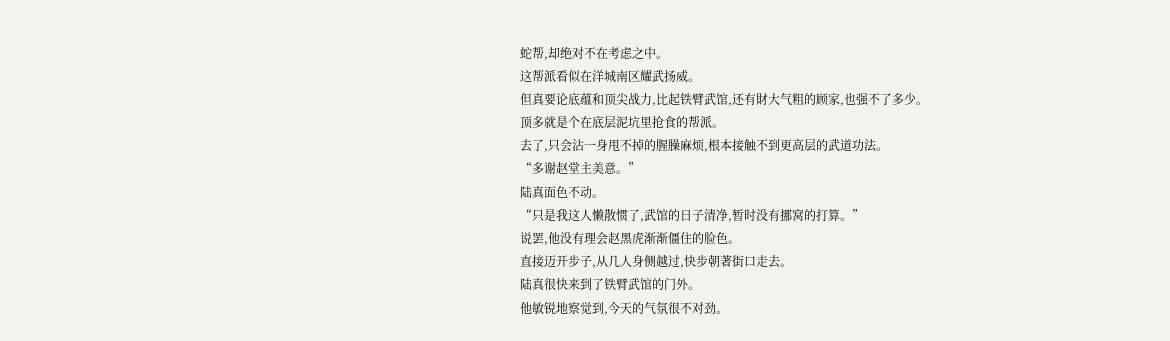蛇帮,却绝对不在考虑之中。
这帮派看似在洋城南区耀武扬威。
但真要论底蕴和顶尖战力,比起铁臂武馆,还有財大气粗的顾家,也强不了多少。
顶多就是个在底层泥坑里抢食的帮派。
去了,只会沾一身甩不掉的腥臊麻烦,根本接触不到更高层的武道功法。
“多谢赵堂主美意。”
陆真面色不动。
“只是我这人懒散惯了,武馆的日子清净,暂时没有挪窝的打算。”
说罢,他没有理会赵黑虎渐渐僵住的脸色。
直接迈开步子,从几人身侧越过,快步朝著街口走去。
陆真很快来到了铁臂武馆的门外。
他敏锐地察觉到,今天的气氛很不对劲。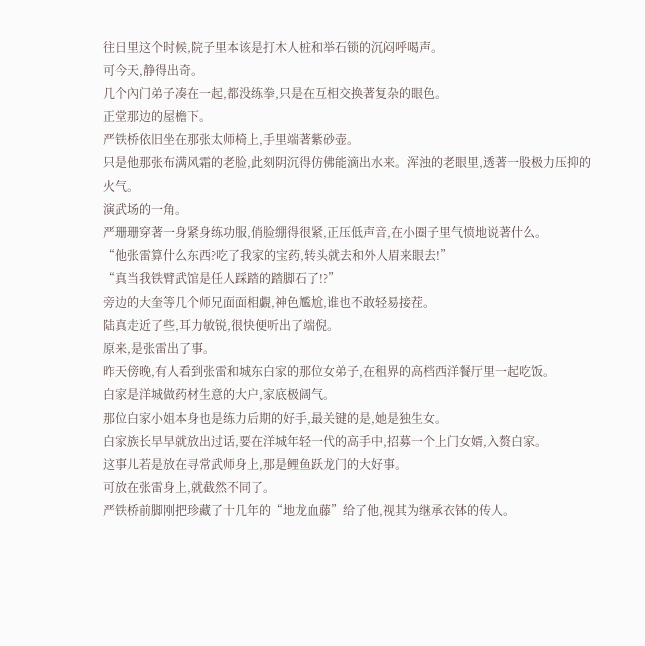往日里这个时候,院子里本该是打木人桩和举石锁的沉闷呼喝声。
可今天,静得出奇。
几个內门弟子凑在一起,都没练拳,只是在互相交换著复杂的眼色。
正堂那边的屋檐下。
严铁桥依旧坐在那张太师椅上,手里端著紫砂壶。
只是他那张布满风霜的老脸,此刻阴沉得仿佛能滴出水来。浑浊的老眼里,透著一股极力压抑的火气。
演武场的一角。
严珊珊穿著一身紧身练功服,俏脸绷得很紧,正压低声音,在小圈子里气愤地说著什么。
“他张雷算什么东西?吃了我家的宝药,转头就去和外人眉来眼去!”
“真当我铁臂武馆是任人踩踏的踏脚石了!?”
旁边的大奎等几个师兄面面相覷,神色尷尬,谁也不敢轻易接茬。
陆真走近了些,耳力敏锐,很快便听出了端倪。
原来,是张雷出了事。
昨天傍晚,有人看到张雷和城东白家的那位女弟子,在租界的高档西洋餐厅里一起吃饭。
白家是洋城做药材生意的大户,家底极阔气。
那位白家小姐本身也是练力后期的好手,最关键的是,她是独生女。
白家族长早早就放出过话,要在洋城年轻一代的高手中,招募一个上门女婿,入赘白家。
这事儿若是放在寻常武师身上,那是鲤鱼跃龙门的大好事。
可放在张雷身上,就截然不同了。
严铁桥前脚刚把珍藏了十几年的“地龙血藤”给了他,视其为继承衣钵的传人。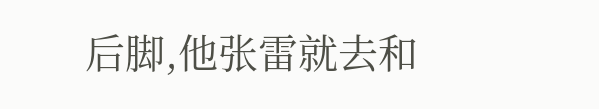后脚,他张雷就去和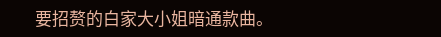要招赘的白家大小姐暗通款曲。